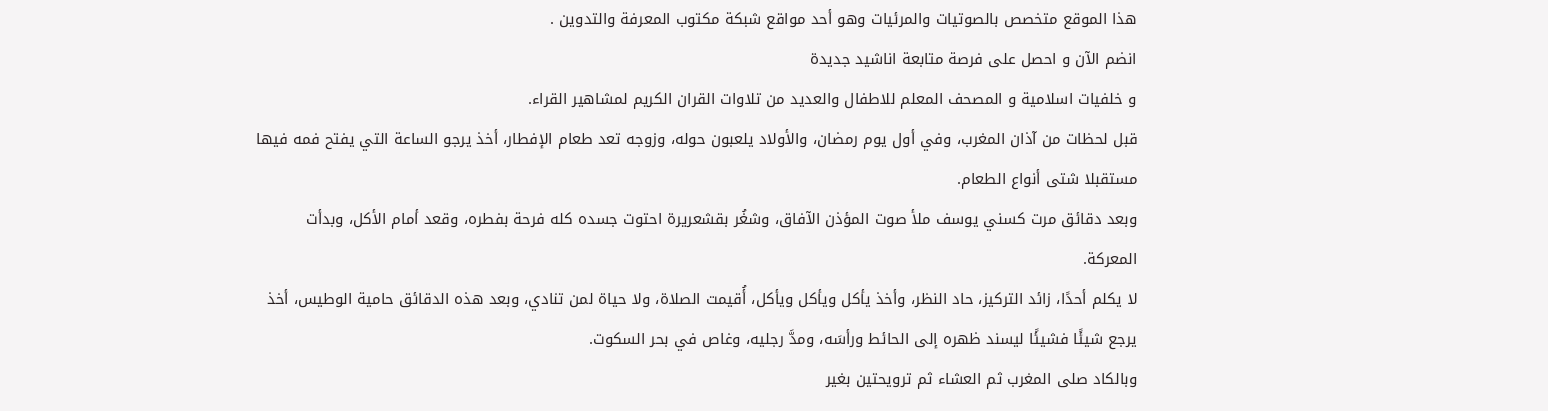هذا الموقع متخصص بالصوتيات والمرئيات وهو أحد مواقع شبكة مكتوب المعرفة والتدوين .
انضم الآن و احصل على فرصة متابعة اناشيد جديدة
و خلفيات اسلامية و المصحف المعلم للاطفال والعديد من تلاوات القران الكريم لمشاهير القراء.
قبل لحظات من آذان المغرب، وفي أول يوم رمضان، والأولاد يلعبون حوله، وزوجه تعد طعام الإفطار، أخذ يرجو الساعة التي يفتح فمه فيها مستقبلا شتى أنواع الطعام.
وبعد دقائق مرت كسني يوسف ملأ صوت المؤذن الآفاق، وشغُر بقشعريرة احتوت جسده كله فرحة بفطره، وقعد أمام الأكل، وبدأت المعركة.
لا يكلم أحدًا، زائد التركيز، حاد النظر، وأخذ يأكل ويأكل ويأكل، أُقيمت الصلاة، ولا حياة لمن تنادي، وبعد هذه الدقائق حامية الوطيس، أخذ يرجع شيئًا فشيئًا ليسند ظهره إلى الحائط ورأسَه، ومدَّ رجليه، وغاص في بحر السكوت.
وبالكاد صلى المغرب ثم العشاء ثم ترويحتين بغير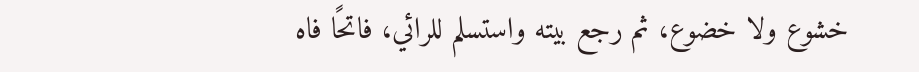خشوع ولا خضوع، ثم رجع بيته واستسلم للرائي، فاتحًا فاه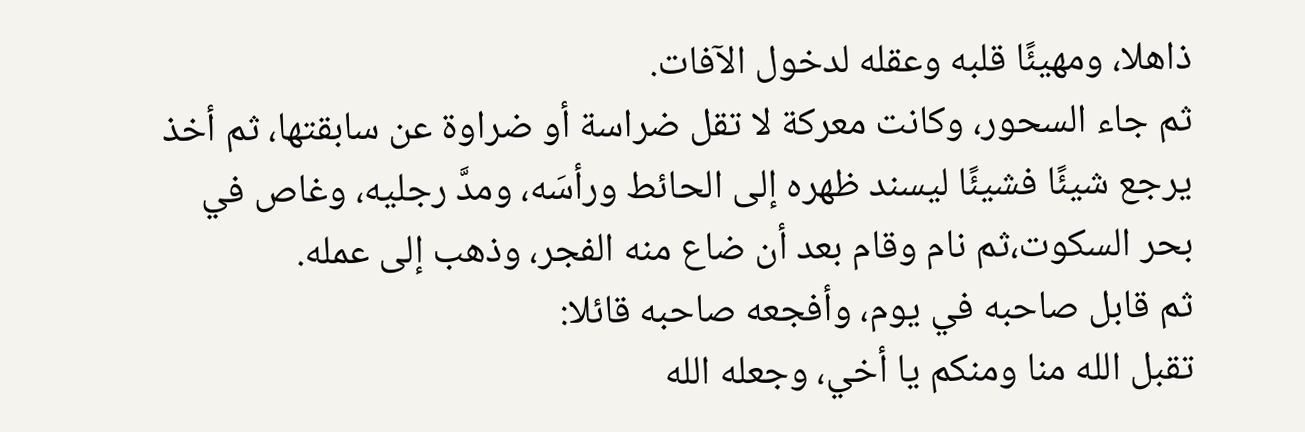ذاهلا، ومهيئًا قلبه وعقله لدخول الآفات.
ثم جاء السحور، وكانت معركة لا تقل ضراسة أو ضراوة عن سابقتها، ثم أخذ يرجع شيئًا فشيئًا ليسند ظهره إلى الحائط ورأسَه، ومدَّ رجليه، وغاص في بحر السكوت،ثم نام وقام بعد أن ضاع منه الفجر، وذهب إلى عمله.
ثم قابل صاحبه في يوم، وأفجعه صاحبه قائلا:
تقبل الله منا ومنكم يا أخي، وجعله الله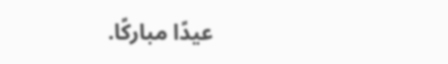عيدًا مباركًا.